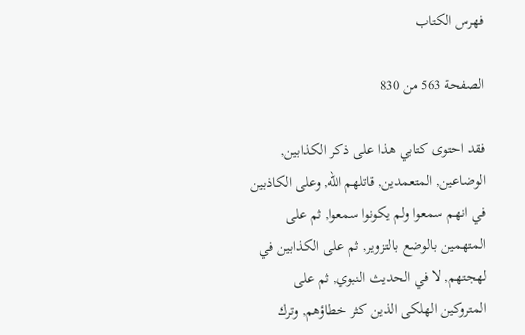فهرس الكتاب

الصفحة 563 من 830

فقد احتوى كتابي هذا على ذكر الكذابين, الوضاعين, المتعمدين, قاتلهم الله, وعلى الكاذبين في انهم سمعوا ولم يكونوا سمعوا, ثم على المتهمين بالوضع بالتزوير, ثم على الكذابين في لهجتهم, لا في الحديث النبوي, ثم على المتروكين الهلكى الذين كثر خطاؤهم, وترك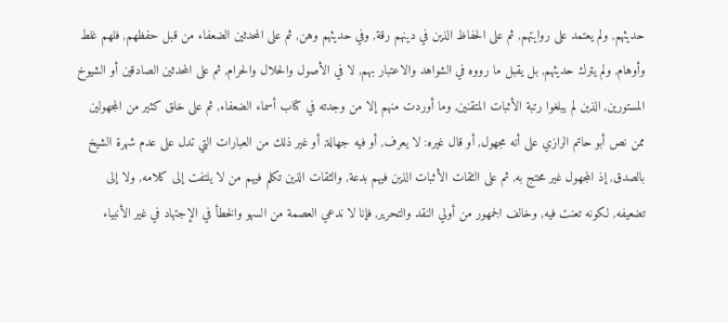حديثهم, ولم يعتمد على روايتهم, ثم على الحفاظ الذين في دينهم رقة, وفي حديثهم وهن, ثم على المحدثين الضعفاء من قبل حفظهم, فلهم غلط وأوهام, ولم يترك حديثهم, بل يقبل ما رووه في الشواهد والاعتبار بهم, لا في الأصول والحلال والحرام, ثم على المحدثين الصادقين أو الشيوخ المستورين, الذين لم يبلغوا رتبة الأثبات المتقنين, وما أوردت منهم إلا من وجدته في كتاب أسماء الضعفاء, ثم على خلق كثير من المجهولين ممن نص أبو حاتم الرازي على أنه مجهول, أو قال غيره: لا يعرف, أو فيه جهالة, أو غير ذلك من العبارات التي تدل على عدم شهرة الشيخ بالصدق, إذ المجهول غير محتج به, ثم على الثقات الأثبات الذين فيهم بدعة, والثقات الذين تكلم فيهم من لا يلتفت إلى كلامه, ولا إلى تضعيفه, لكونه تعنت فيه, وخالف الجمهور من أولي النقد والتحرير, فإنا لا ندعي العصمة من السهو والخطأ في الإجتهاد في غير الأنبياء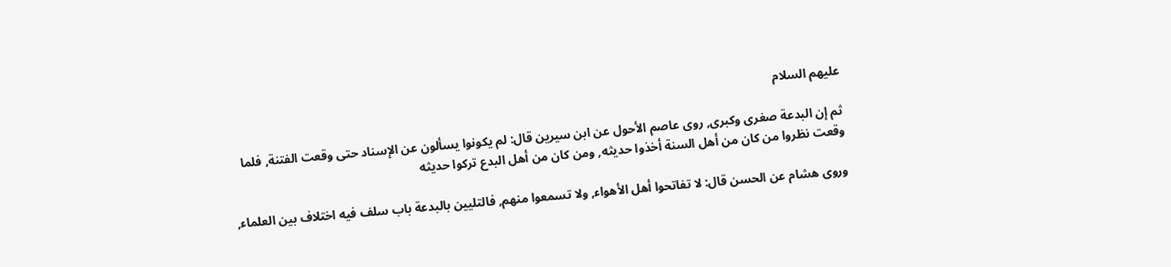عليهم السلام

ثم إن البدعة صغرى وكبرى, روى عاصم الأحول عن ابن سيرين قال: لم يكونوا يسألون عن الإسناد حتى وقعت الفتنة, فلما وقعت نظروا من كان من أهل السنة أخذوا حديثه, ومن كان من أهل البدع تركوا حديثه

وروى هشام عن الحسن قال: لا تفاتحوا أهل الأهواء, ولا تسمعوا منهم, فالتليين بالبدعة باب سلف فيه اختلاف بين العلماء,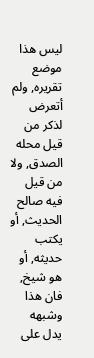ليس هذا موضع تقريره, ولم أتعرض لذكر من قيل محله الصدق, ولا من قيل فيه صالح الحديث, أو يكتب حديثه, أو هو شيخ, فان هذا وشبهه يدل على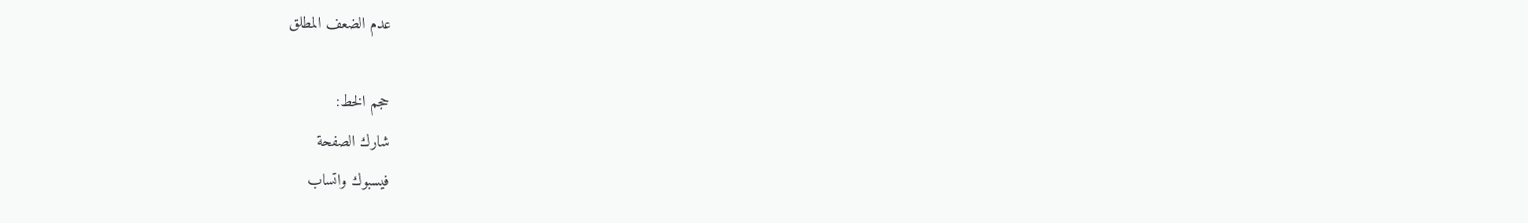عدم الضعف المطلق

حجم الخط:
شارك الصفحة
فيسبوك واتساب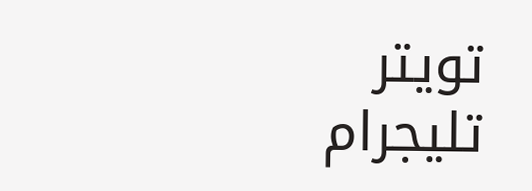تويتر تليجرام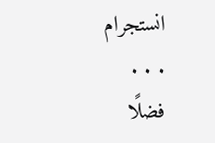انستجرام
. . .
فضلًا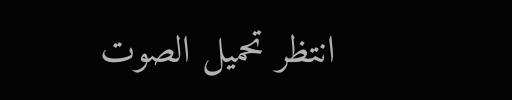انتظر تحميل الصوت